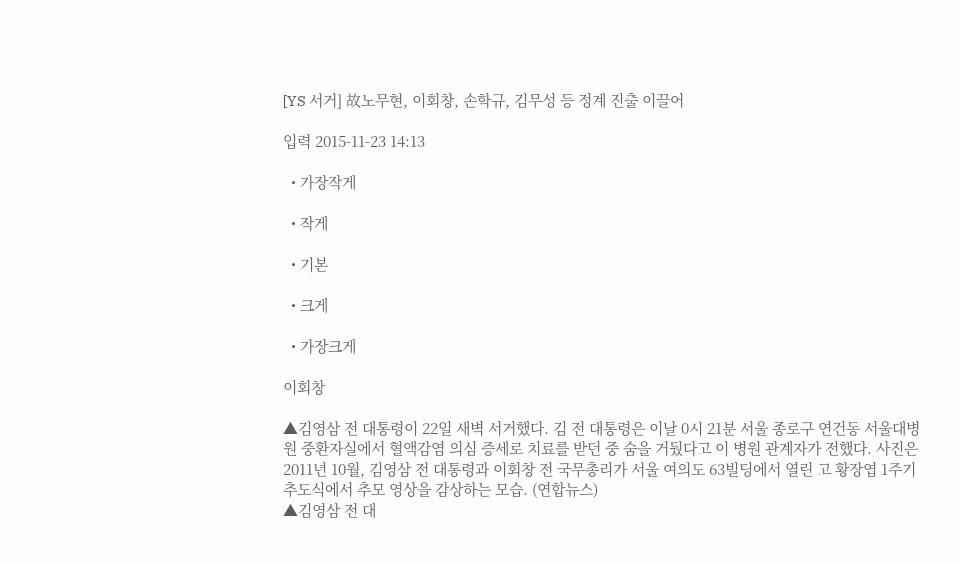[YS 서거] 故노무현, 이회창, 손학규, 김무성 등 정계 진출 이끌어

입력 2015-11-23 14:13

  • 가장작게

  • 작게

  • 기본

  • 크게

  • 가장크게

이회창

▲김영삼 전 대통령이 22일 새벽 서거했다. 김 전 대통령은 이날 0시 21분 서울 종로구 연건동 서울대병원 중환자실에서 혈액감염 의심 증세로 치료를 받던 중 숨을 거뒀다고 이 병원 관계자가 전했다. 사진은 2011년 10월, 김영삼 전 대통령과 이회창 전 국무총리가 서울 여의도 63빌딩에서 열린 고 황장엽 1주기 추도식에서 추모 영상을 감상하는 모습. (연합뉴스)
▲김영삼 전 대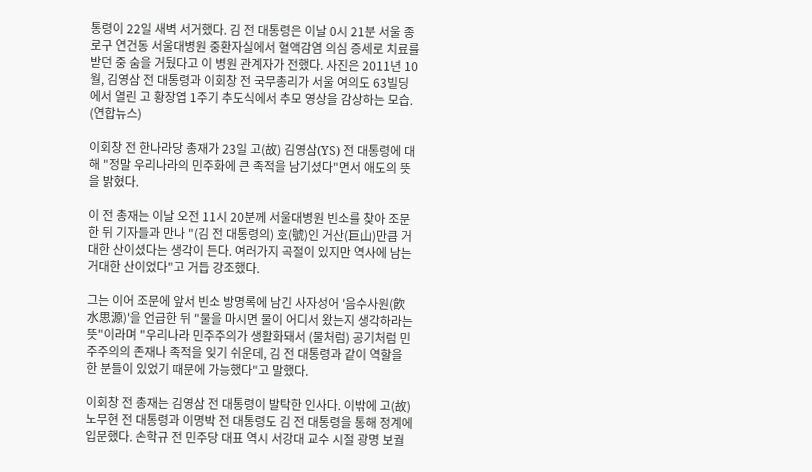통령이 22일 새벽 서거했다. 김 전 대통령은 이날 0시 21분 서울 종로구 연건동 서울대병원 중환자실에서 혈액감염 의심 증세로 치료를 받던 중 숨을 거뒀다고 이 병원 관계자가 전했다. 사진은 2011년 10월, 김영삼 전 대통령과 이회창 전 국무총리가 서울 여의도 63빌딩에서 열린 고 황장엽 1주기 추도식에서 추모 영상을 감상하는 모습. (연합뉴스)

이회창 전 한나라당 총재가 23일 고(故) 김영삼(YS) 전 대통령에 대해 "정말 우리나라의 민주화에 큰 족적을 남기셨다"면서 애도의 뜻을 밝혔다.

이 전 총재는 이날 오전 11시 20분께 서울대병원 빈소를 찾아 조문한 뒤 기자들과 만나 "(김 전 대통령의) 호(號)인 거산(巨山)만큼 거대한 산이셨다는 생각이 든다. 여러가지 곡절이 있지만 역사에 남는 거대한 산이었다"고 거듭 강조했다.

그는 이어 조문에 앞서 빈소 방명록에 남긴 사자성어 '음수사원(飮水思源)'을 언급한 뒤 "물을 마시면 물이 어디서 왔는지 생각하라는 뜻"이라며 "우리나라 민주주의가 생활화돼서 (물처럼) 공기처럼 민주주의의 존재나 족적을 잊기 쉬운데, 김 전 대통령과 같이 역할을 한 분들이 있었기 때문에 가능했다"고 말했다.

이회창 전 총재는 김영삼 전 대통령이 발탁한 인사다. 이밖에 고(故) 노무현 전 대통령과 이명박 전 대통령도 김 전 대통령을 통해 정계에 입문했다. 손학규 전 민주당 대표 역시 서강대 교수 시절 광명 보궐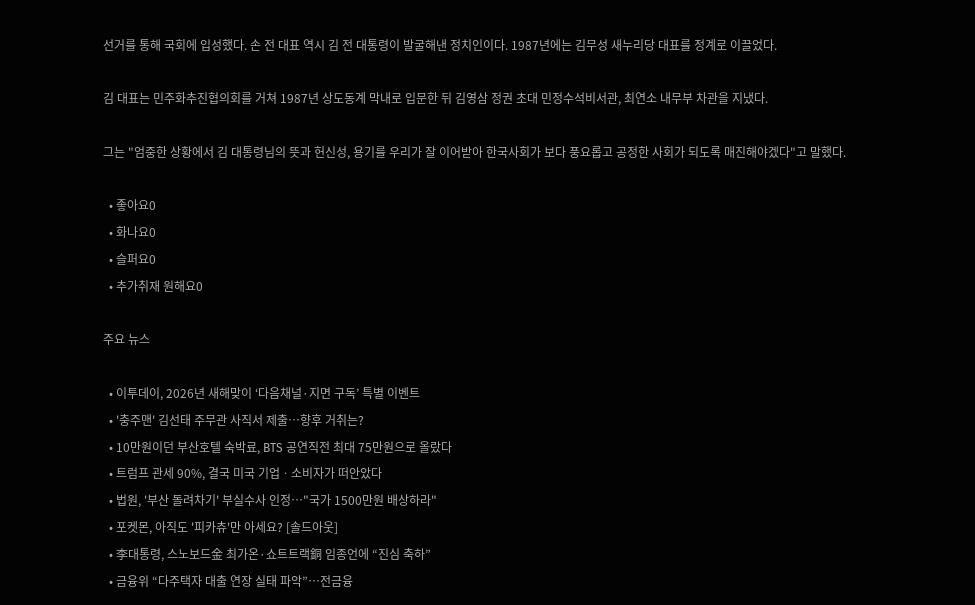선거를 통해 국회에 입성했다. 손 전 대표 역시 김 전 대통령이 발굴해낸 정치인이다. 1987년에는 김무성 새누리당 대표를 정계로 이끌었다.

김 대표는 민주화추진협의회를 거쳐 1987년 상도동계 막내로 입문한 뒤 김영삼 정권 초대 민정수석비서관, 최연소 내무부 차관을 지냈다.

그는 "엄중한 상황에서 김 대통령님의 뜻과 헌신성, 용기를 우리가 잘 이어받아 한국사회가 보다 풍요롭고 공정한 사회가 되도록 매진해야겠다"고 말했다.

  • 좋아요0
  • 화나요0
  • 슬퍼요0
  • 추가취재 원해요0

주요 뉴스

  • 이투데이, 2026년 새해맞이 ‘다음채널·지면 구독’ 특별 이벤트
  • '충주맨' 김선태 주무관 사직서 제출…향후 거취는?
  • 10만원이던 부산호텔 숙박료, BTS 공연직전 최대 75만원으로 올랐다
  • 트럼프 관세 90%, 결국 미국 기업ㆍ소비자가 떠안았다
  • 법원, '부산 돌려차기' 부실수사 인정…"국가 1500만원 배상하라"
  • 포켓몬, 아직도 '피카츄'만 아세요? [솔드아웃]
  • 李대통령, 스노보드金 최가온·쇼트트랙銅 임종언에 “진심 축하”
  • 금융위 “다주택자 대출 연장 실태 파악”⋯전금융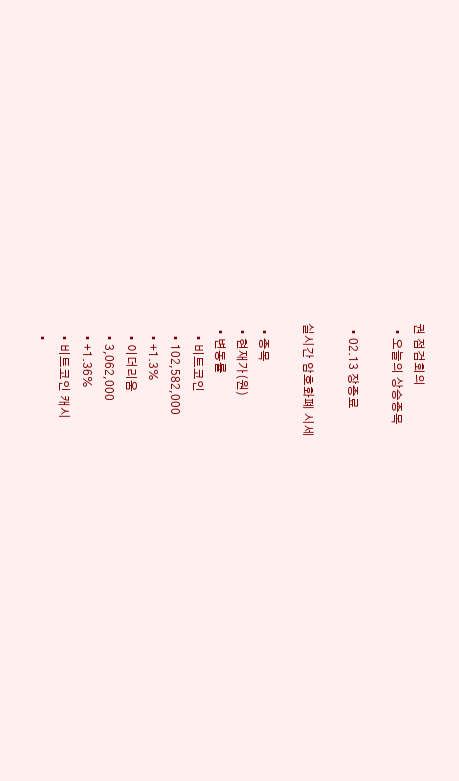권 점검회의
  • 오늘의 상승종목

  • 02.13 장종료

실시간 암호화폐 시세

  • 종목
  • 현재가(원)
  • 변동률
    • 비트코인
    • 102,582,000
    • +1.3%
    • 이더리움
    • 3,062,000
    • +1.36%
    • 비트코인 캐시
    •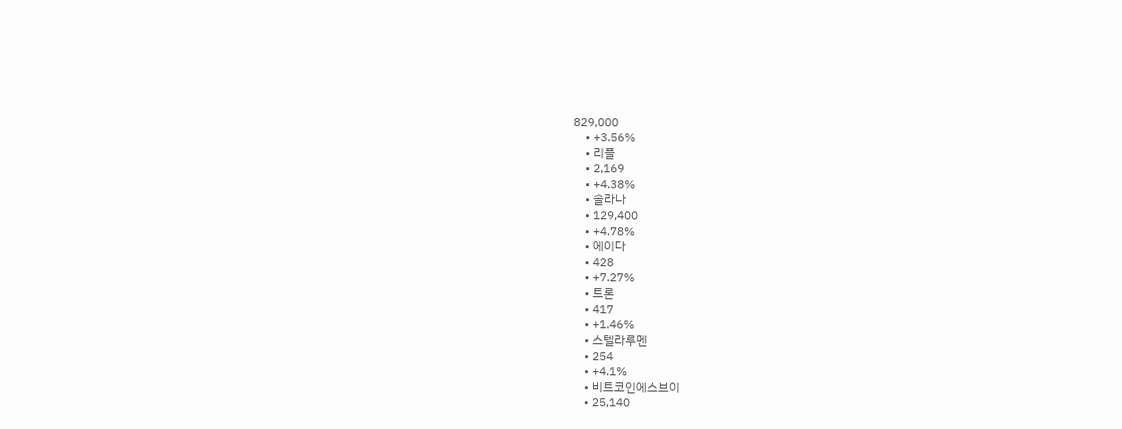829,000
    • +3.56%
    • 리플
    • 2,169
    • +4.38%
    • 솔라나
    • 129,400
    • +4.78%
    • 에이다
    • 428
    • +7.27%
    • 트론
    • 417
    • +1.46%
    • 스텔라루멘
    • 254
    • +4.1%
    • 비트코인에스브이
    • 25,140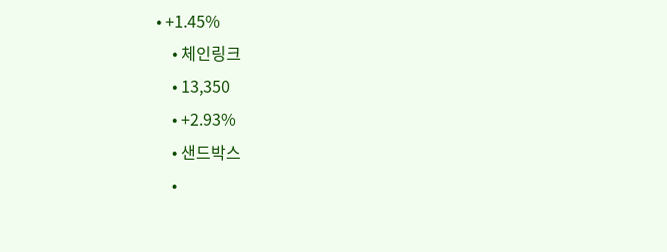• +1.45%
    • 체인링크
    • 13,350
    • +2.93%
    • 샌드박스
    •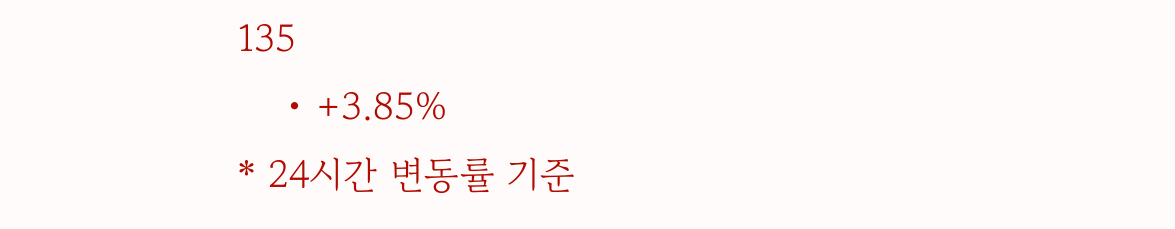135
    • +3.85%
* 24시간 변동률 기준